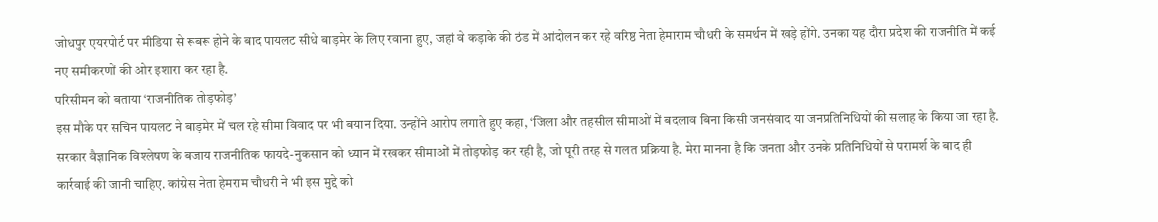जोधपुर एयरपोर्ट पर मीडिया से रूबरू होने के बाद पायलट सीधे बाड़मेर के लिए रवाना हुए, जहां वे कड़ाके की ठंड में आंदोलन कर रहे वरिष्ठ नेता हेमाराम चौधरी के समर्थन में खड़े होंगे. उनका यह दौरा प्रदेश की राजनीति में कई नए समीकरणों की ओर इशारा कर रहा है.
परिसीमन को बताया ‘राजनीतिक तोड़फोड़’
इस मौके पर सचिन पायलट ने बाड़मेर में चल रहे सीमा विवाद पर भी बयान दिया. उन्होंने आरोप लगाते हुए कहा, ‘जिला और तहसील सीमाओं में बदलाव बिना किसी जनसंवाद या जनप्रतिनिधियों की सलाह के किया जा रहा है. सरकार वैज्ञानिक विश्लेषण के बजाय राजनीतिक फायदे-नुकसान को ध्यान में रखकर सीमाओं में तोड़फोड़ कर रही है, जो पूरी तरह से गलत प्रक्रिया है. मेरा मानना है कि जनता और उनके प्रतिनिधियों से परामर्श के बाद ही कार्रवाई की जानी चाहिए. कांग्रेस नेता हेमराम चौधरी ने भी इस मुद्दे को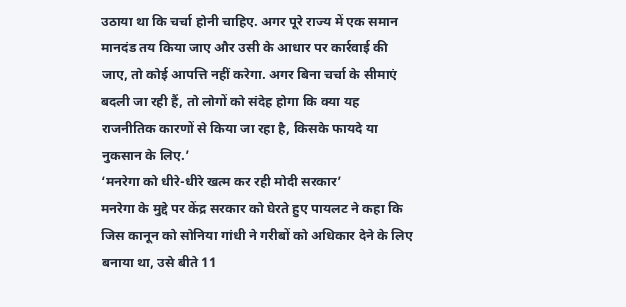उठाया था कि चर्चा होनी चाहिए. अगर पूरे राज्य में एक समान मानदंड तय किया जाए और उसी के आधार पर कार्रवाई की जाए, तो कोई आपत्ति नहीं करेगा. अगर बिना चर्चा के सीमाएं बदली जा रही हैं, तो लोगों को संदेह होगा कि क्या यह राजनीतिक कारणों से किया जा रहा है, किसके फायदे या नुकसान के लिए.’
‘मनरेगा को धीरे-धीरे खत्म कर रही मोदी सरकार’
मनरेगा के मुद्दे पर केंद्र सरकार को घेरते हुए पायलट ने कहा कि जिस कानून को सोनिया गांधी ने गरीबों को अधिकार देने के लिए बनाया था, उसे बीते 11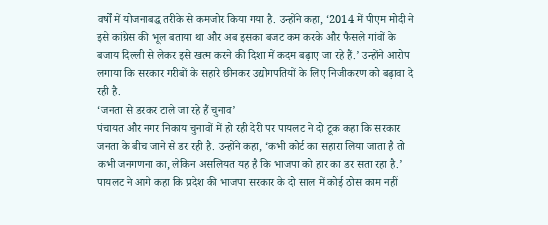वर्षों में योजनाबद्ध तरीके से कमजोर किया गया है. उन्होंने कहा, ‘2014 में पीएम मोदी ने इसे कांग्रेस की भूल बताया था और अब इसका बजट कम करके और फैसले गांवों के बजाय दिल्ली से लेकर इसे खत्म करने की दिशा में कदम बढ़ाए जा रहे हैं.’ उन्होंने आरोप लगाया कि सरकार गरीबों के सहारे छीनकर उद्योगपतियों के लिए निजीकरण को बढ़ावा दे रही है.
‘जनता से डरकर टाले जा रहे हैं चुनाव’
पंचायत और नगर निकाय चुनावों में हो रही देरी पर पायलट ने दो टूक कहा कि सरकार जनता के बीच जाने से डर रही है. उन्होंने कहा, ‘कभी कोर्ट का सहारा लिया जाता है तो कभी जनगणना का, लेकिन असलियत यह है कि भाजपा को हार का डर सता रहा है.’ पायलट ने आगे कहा कि प्रदेश की भाजपा सरकार के दो साल में कोई ठोस काम नहीं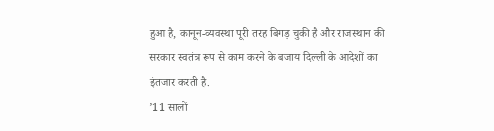हुआ है, कानून-व्यवस्था पूरी तरह बिगड़ चुकी है और राजस्थान की सरकार स्वतंत्र रूप से काम करने के बजाय दिल्ली के आदेशों का इंतजार करती है.
’11 सालों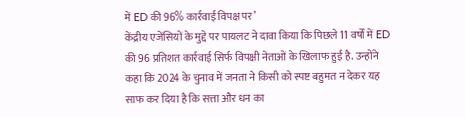में ED की 96% कार्रवाई विपक्ष पर’
केंद्रीय एजेंसियों के मुद्दे पर पायलट ने दावा किया कि पिछले 11 वर्षों में ED की 96 प्रतिशत कार्रवाई सिर्फ विपक्षी नेताओं के खिलाफ हुई है. उन्होंने कहा कि 2024 के चुनाव में जनता ने किसी को स्पष्ट बहुमत न देकर यह साफ कर दिया है कि सत्ता और धन का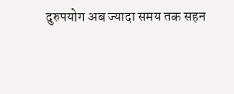दुरुपयोग अब ज्यादा समय तक सहन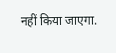नहीं किया जाएगा.